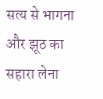सत्य से भागना और झूठ का सहारा लेना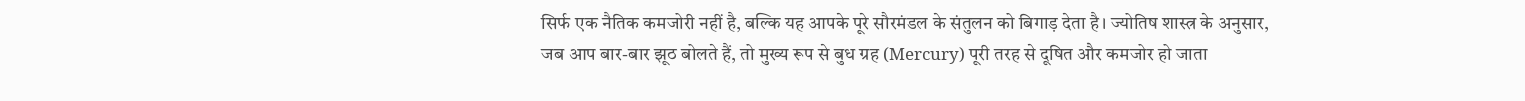सिर्फ एक नैतिक कमजोरी नहीं है, बल्कि यह आपके पूरे सौरमंडल के संतुलन को बिगाड़ देता है। ज्योतिष शास्त्र के अनुसार, जब आप बार-बार झूठ बोलते हैं, तो मुख्य रूप से बुध ग्रह (Mercury) पूरी तरह से दूषित और कमजोर हो जाता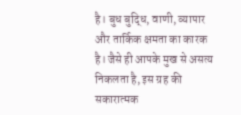है। बुध बुद्धि, वाणी, व्यापार और तार्किक क्षमता का कारक है। जैसे ही आपके मुख से असत्य निकलता है, इस ग्रह की सकारात्मक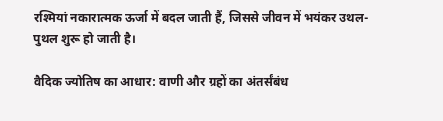रश्मियां नकारात्मक ऊर्जा में बदल जाती हैं, जिससे जीवन में भयंकर उथल-पुथल शुरू हो जाती है।

वैदिक ज्योतिष का आधार: वाणी और ग्रहों का अंतर्संबंध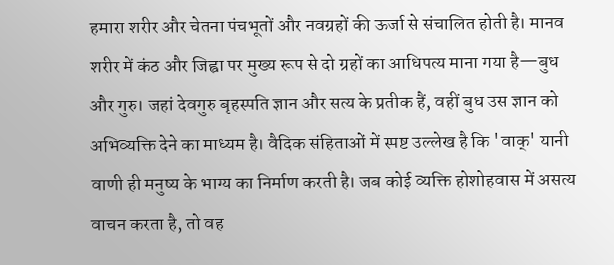हमारा शरीर और चेतना पंचभूतों और नवग्रहों की ऊर्जा से संचालित होती है। मानव शरीर में कंठ और जिह्वा पर मुख्य रूप से दो ग्रहों का आधिपत्य माना गया है—बुध और गुरु। जहां देवगुरु बृहस्पति ज्ञान और सत्य के प्रतीक हैं, वहीं बुध उस ज्ञान को अभिव्यक्ति देने का माध्यम है। वैदिक संहिताओं में स्पष्ट उल्लेख है कि 'वाक्' यानी वाणी ही मनुष्य के भाग्य का निर्माण करती है। जब कोई व्यक्ति होशोहवास में असत्य वाचन करता है, तो वह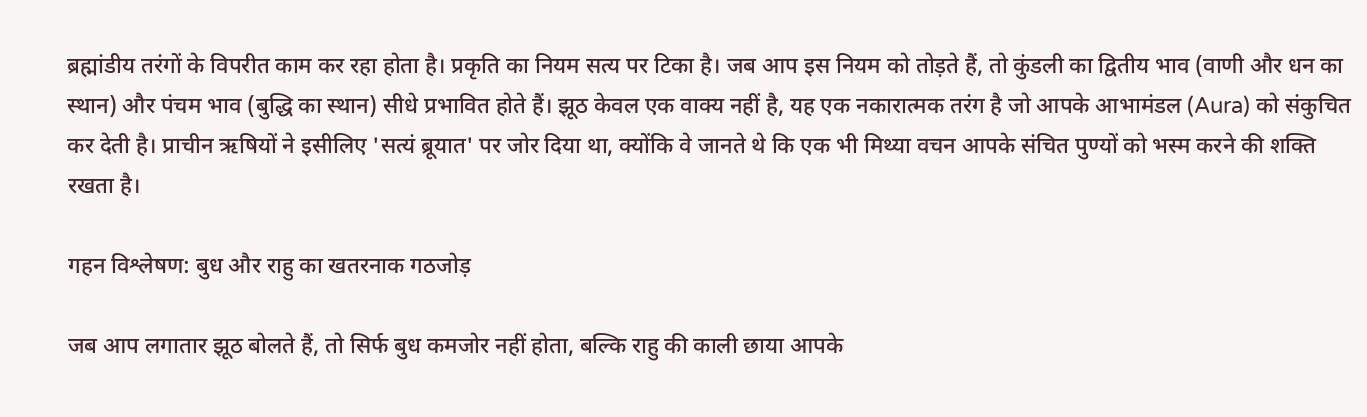ब्रह्मांडीय तरंगों के विपरीत काम कर रहा होता है। प्रकृति का नियम सत्य पर टिका है। जब आप इस नियम को तोड़ते हैं, तो कुंडली का द्वितीय भाव (वाणी और धन का स्थान) और पंचम भाव (बुद्धि का स्थान) सीधे प्रभावित होते हैं। झूठ केवल एक वाक्य नहीं है, यह एक नकारात्मक तरंग है जो आपके आभामंडल (Aura) को संकुचित कर देती है। प्राचीन ऋषियों ने इसीलिए 'सत्यं ब्रूयात' पर जोर दिया था, क्योंकि वे जानते थे कि एक भी मिथ्या वचन आपके संचित पुण्यों को भस्म करने की शक्ति रखता है।

गहन विश्लेषण: बुध और राहु का खतरनाक गठजोड़

जब आप लगातार झूठ बोलते हैं, तो सिर्फ बुध कमजोर नहीं होता, बल्कि राहु की काली छाया आपके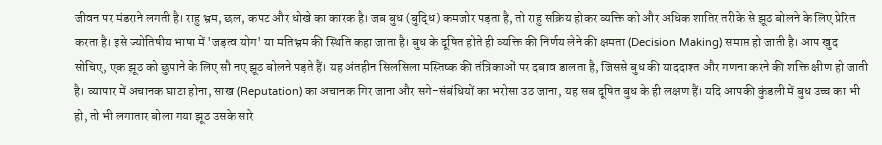जीवन पर मंडराने लगती है। राहु भ्रम, छल, कपट और धोखे का कारक है। जब बुध (बुद्धि) कमजोर पड़ता है, तो राहु सक्रिय होकर व्यक्ति को और अधिक शातिर तरीके से झूठ बोलने के लिए प्रेरित करता है। इसे ज्योतिषीय भाषा में 'जड़त्व योग' या मतिभ्रम की स्थिति कहा जाता है। बुध के दूषित होते ही व्यक्ति की निर्णय लेने की क्षमता (Decision Making) समाप्त हो जाती है। आप खुद सोचिए, एक झूठ को छुपाने के लिए सौ नए झूठ बोलने पड़ते हैं। यह अंतहीन सिलसिला मस्तिष्क की तंत्रिकाओं पर दबाव डालता है, जिससे बुध की याददाश्त और गणना करने की शक्ति क्षीण हो जाती है। व्यापार में अचानक घाटा होना, साख (Reputation) का अचानक गिर जाना और सगे-संबंधियों का भरोसा उठ जाना, यह सब दूषित बुध के ही लक्षण हैं। यदि आपकी कुंडली में बुध उच्च का भी हो, तो भी लगातार बोला गया झूठ उसके सारे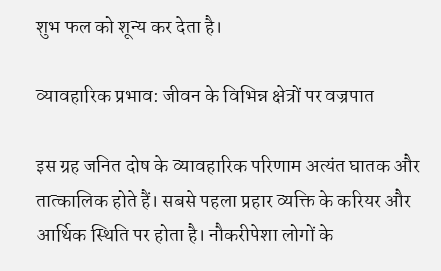शुभ फल को शून्य कर देता है।

व्यावहारिक प्रभाव: जीवन के विभिन्न क्षेत्रों पर वज्रपात

इस ग्रह जनित दोष के व्यावहारिक परिणाम अत्यंत घातक और तात्कालिक होते हैं। सबसे पहला प्रहार व्यक्ति के करियर और आर्थिक स्थिति पर होता है। नौकरीपेशा लोगों के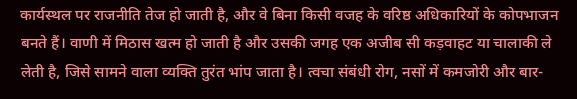कार्यस्थल पर राजनीति तेज हो जाती है, और वे बिना किसी वजह के वरिष्ठ अधिकारियों के कोपभाजन बनते हैं। वाणी में मिठास खत्म हो जाती है और उसकी जगह एक अजीब सी कड़वाहट या चालाकी ले लेती है, जिसे सामने वाला व्यक्ति तुरंत भांप जाता है। त्वचा संबंधी रोग, नसों में कमजोरी और बार-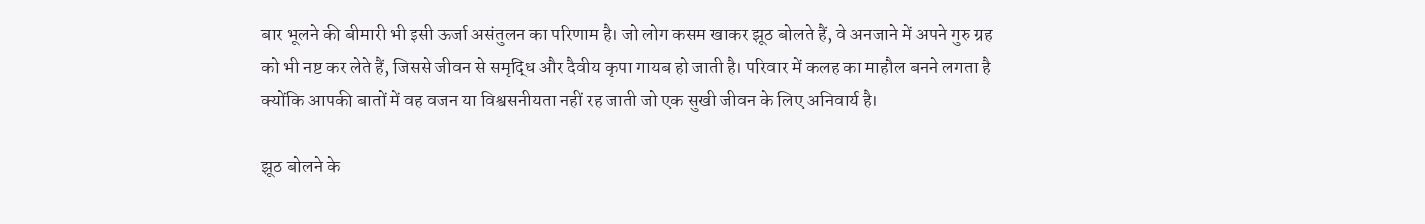बार भूलने की बीमारी भी इसी ऊर्जा असंतुलन का परिणाम है। जो लोग कसम खाकर झूठ बोलते हैं, वे अनजाने में अपने गुरु ग्रह को भी नष्ट कर लेते हैं, जिससे जीवन से समृद्धि और दैवीय कृपा गायब हो जाती है। परिवार में कलह का माहौल बनने लगता है क्योंकि आपकी बातों में वह वजन या विश्वसनीयता नहीं रह जाती जो एक सुखी जीवन के लिए अनिवार्य है।

झूठ बोलने के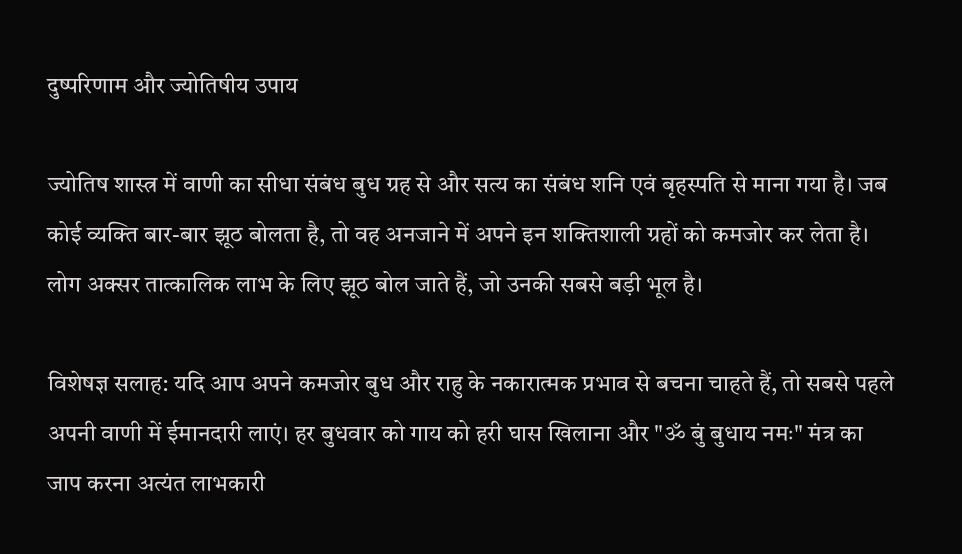दुष्परिणाम और ज्योतिषीय उपाय

ज्योतिष शास्त्र में वाणी का सीधा संबंध बुध ग्रह से और सत्य का संबंध शनि एवं बृहस्पति से माना गया है। जब कोई व्यक्ति बार-बार झूठ बोलता है, तो वह अनजाने में अपने इन शक्तिशाली ग्रहों को कमजोर कर लेता है। लोग अक्सर तात्कालिक लाभ के लिए झूठ बोल जाते हैं, जो उनकी सबसे बड़ी भूल है।

विशेषज्ञ सलाह: यदि आप अपने कमजोर बुध और राहु के नकारात्मक प्रभाव से बचना चाहते हैं, तो सबसे पहले अपनी वाणी में ईमानदारी लाएं। हर बुधवार को गाय को हरी घास खिलाना और "ॐ बुं बुधाय नमः" मंत्र का जाप करना अत्यंत लाभकारी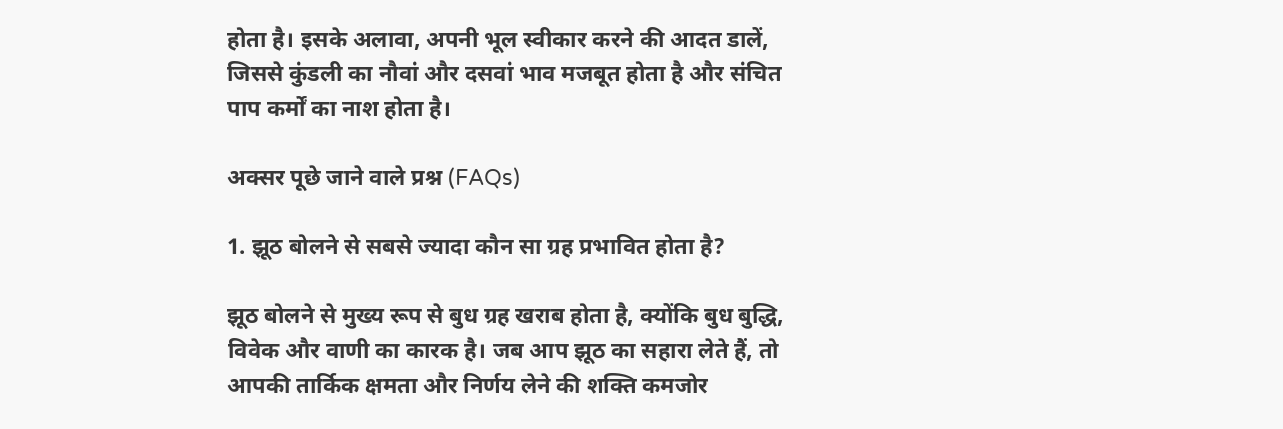होता है। इसके अलावा, अपनी भूल स्वीकार करने की आदत डालें, जिससे कुंडली का नौवां और दसवां भाव मजबूत होता है और संचित पाप कर्मों का नाश होता है।

अक्सर पूछे जाने वाले प्रश्न (FAQs)

1. झूठ बोलने से सबसे ज्यादा कौन सा ग्रह प्रभावित होता है?

झूठ बोलने से मुख्य रूप से बुध ग्रह खराब होता है, क्योंकि बुध बुद्धि, विवेक और वाणी का कारक है। जब आप झूठ का सहारा लेते हैं, तो आपकी तार्किक क्षमता और निर्णय लेने की शक्ति कमजोर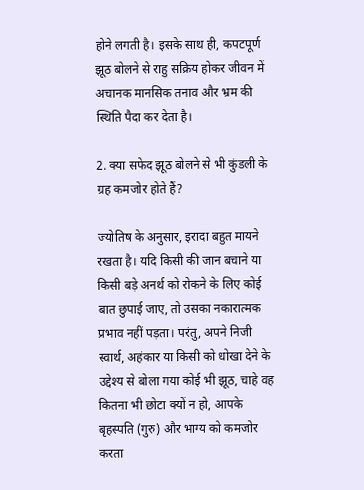होने लगती है। इसके साथ ही, कपटपूर्ण झूठ बोलने से राहु सक्रिय होकर जीवन में अचानक मानसिक तनाव और भ्रम की स्थिति पैदा कर देता है।

2. क्या सफेद झूठ बोलने से भी कुंडली के ग्रह कमजोर होते हैं?

ज्योतिष के अनुसार, इरादा बहुत मायने रखता है। यदि किसी की जान बचाने या किसी बड़े अनर्थ को रोकने के लिए कोई बात छुपाई जाए, तो उसका नकारात्मक प्रभाव नहीं पड़ता। परंतु, अपने निजी स्वार्थ, अहंकार या किसी को धोखा देने के उद्देश्य से बोला गया कोई भी झूठ, चाहे वह कितना भी छोटा क्यों न हो, आपके बृहस्पति (गुरु) और भाग्य को कमजोर करता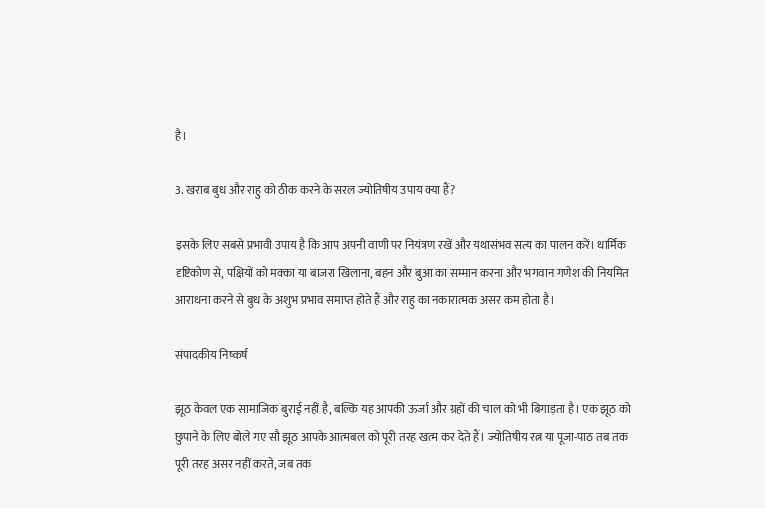है।

3. खराब बुध और राहु को ठीक करने के सरल ज्योतिषीय उपाय क्या हैं?

इसके लिए सबसे प्रभावी उपाय है कि आप अपनी वाणी पर नियंत्रण रखें और यथासंभव सत्य का पालन करें। धार्मिक दृष्टिकोण से, पक्षियों को मक्का या बाजरा खिलाना, बहन और बुआ का सम्मान करना और भगवान गणेश की नियमित आराधना करने से बुध के अशुभ प्रभाव समाप्त होते हैं और राहु का नकारात्मक असर कम होता है।

संपादकीय निष्कर्ष

झूठ केवल एक सामाजिक बुराई नहीं है, बल्कि यह आपकी ऊर्जा और ग्रहों की चाल को भी बिगाड़ता है। एक झूठ को छुपाने के लिए बोले गए सौ झूठ आपके आत्मबल को पूरी तरह खत्म कर देते हैं। ज्योतिषीय रत्न या पूजा-पाठ तब तक पूरी तरह असर नहीं करते, जब तक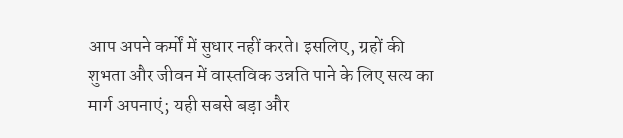आप अपने कर्मों में सुधार नहीं करते। इसलिए, ग्रहों की शुभता और जीवन में वास्तविक उन्नति पाने के लिए सत्य का मार्ग अपनाएं; यही सबसे बड़ा और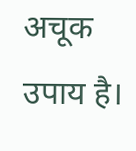अचूक उपाय है।